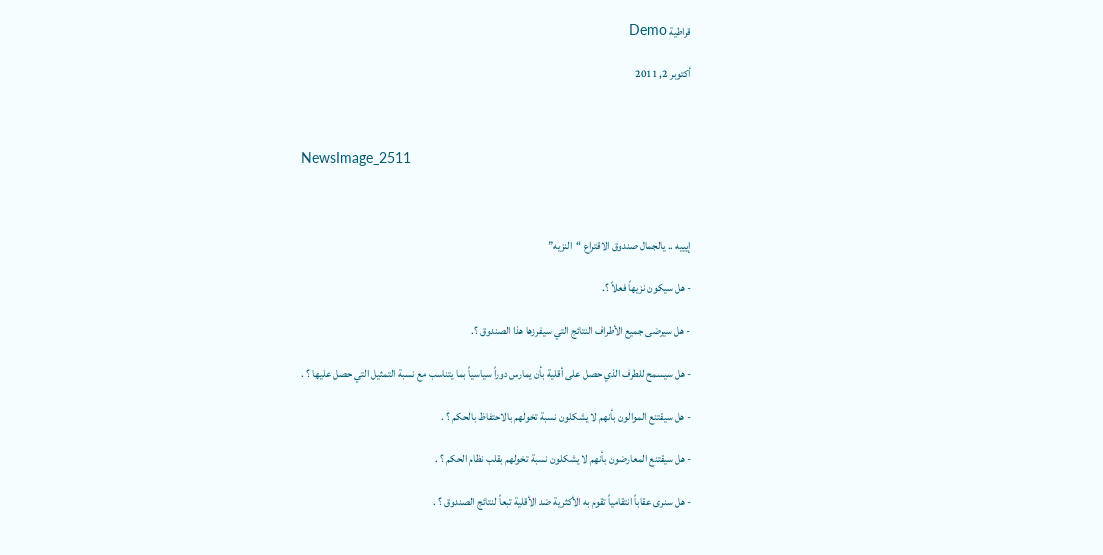قراطية Demo

أكتوبر 2, 2011



NewsImage_2511



إيييه .. يالجمال صندوق الاقتراع “النزيه”

- هل سيكون نزيهاً فعلاً ؟.

- هل سيرضى جميع الأطراف النتائج التي سيفرزها هذا الصندوق ؟.

- هل سيسمح للطرف الذي حصل على أقلية بأن يمارس دوراً سياسياً بما يتناسب مع نسبة التمثيل التي حصل عليها ؟ .

- هل سيقتنع الموالون بأنهم لا يشكلون نسبة تخولهم بالاحتفاظ بالحكم ؟ .

- هل سيقتنع المعارضون بأنهم لا يشكلون نسبة تخولهم بقلب نظام الحكم ؟ .

- هل سنرى عقاباً انتقامياً تقوم به الأكثرية ضد الأقلية تبعاً لنتائج الصندوق ؟ .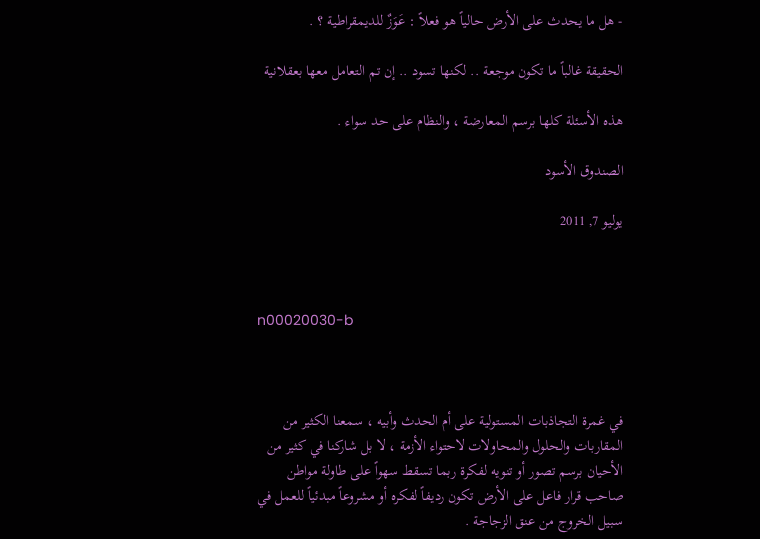- هل ما يحدث على الأرض حالياً هو فعلاً : عَوَزٌ للديمقراطية ؟ .

الحقيقة غالباً ما تكون موجعة .. لكنها تسود .. إن تم التعامل معها بعقلانية

هذه الأسئلة كلها برسم المعارضة ، والنظام على حد سواء .

الصندوق الأسود

يوليو 7, 2011



n00020030-b



في غمرة التجاذبات المستولية على أم الحدث وأبيه ، سمعنا الكثير من المقاربات والحلول والمحاولات لاحتواء الأزمة ، لا بل شاركنا في كثير من الأحيان برسم تصور أو تنويه لفكرة ربما تسقط سهواً على طاولة مواطن صاحب قرار فاعل على الأرض تكون رديفاً لفكره أو مشروعاً مبدئياً للعمل في سبيل الخروج من عنق الزجاجة .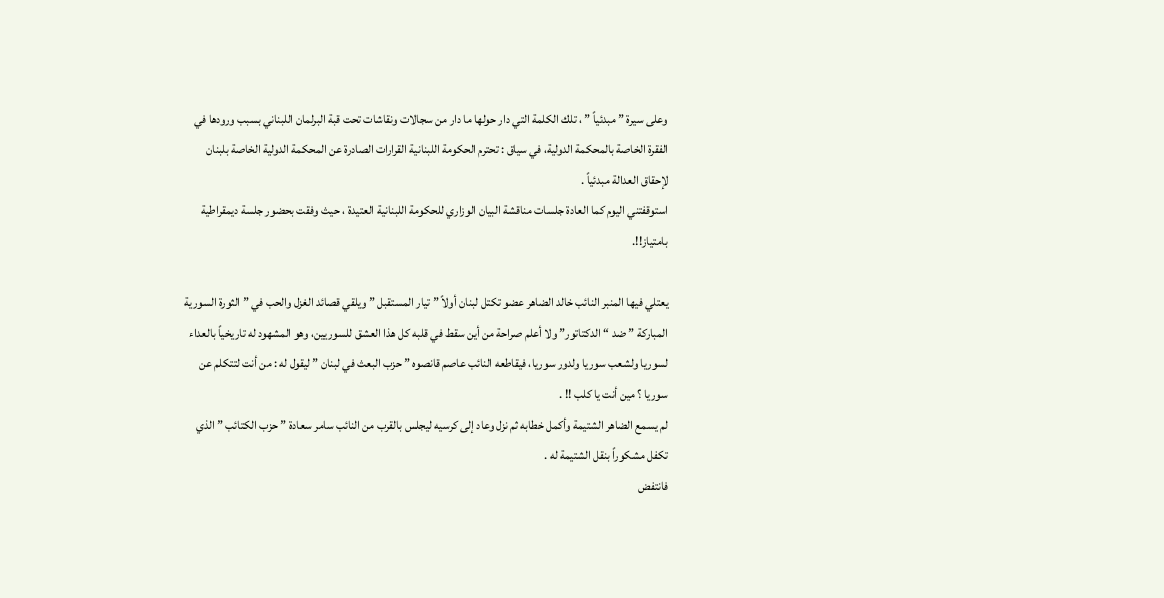وعلى سيرة ” مبدئياً ” ، تلك الكلمة التي دار حولها ما دار من سجالات ونقاشات تحت قبة البرلمان اللبناني بسبب ورودها في الفقرة الخاصة بالمحكمة الدولية، في سياق : تحترم الحكومة اللبنانية القرارات الصادرة عن المحكمة الدولية الخاصة بلبنان لإحقاق العدالة مبدئياً .
استوقفتني اليوم كما العادة جلسات مناقشة البيان الوزاري للحكومة اللبنانية العتيدة ، حيث وفقت بحضور جلسة ديمقراطية بامتياز!!.

يعتلي فيها المنبر النائب خالد الضاهر عضو تكتل لبنان أولاً ” تيار المستقبل ” ويلقي قصائد الغزل والحب في ” الثورة السورية المباركة ” ضد “الدكتاتور” ولا أعلم صراحة من أين سقط في قلبه كل هذا العشق للسوريين، وهو المشهود له تاريخياً بالعداء لسوريا ولشعب سوريا ولدور سوريا، فيقاطعه النائب عاصم قانصوه ” حزب البعث في لبنان ” ليقول له : من أنت لتتكلم عن سوريا ؟ مين أنت يا كلب !! .
لم يسمع الضاهر الشتيمة وأكمل خطابه ثم نزل وعاد إلى كرسيه ليجلس بالقرب من النائب سامر سعادة ” حزب الكتائب ” الذي تكفل مشكوراً بنقل الشتيمة له .
فانتفض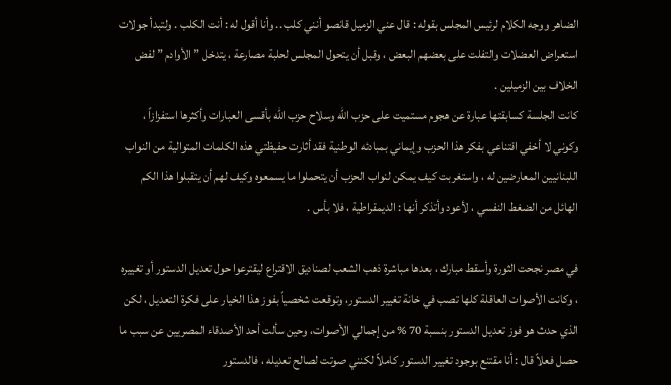الضاهر ووجه الكلام لرئيس المجلس بقوله : قال عني الزميل قانصو أنني كلب .. وأنا أقول له : أنت الكلب . ولتبدأ جولات استعراض العضلات والتفلت على بعضهم البعض ، وقبل أن يتحول المجلس لحلبة مصارعة ، يتدخل ” الأوادم ” لفض الخلاف بين الزميلين .
كانت الجلسة كسابقتها عبارة عن هجوم مستميت على حزب الله وسلاح حزب الله بأقسى العبارات وأكثرها استفزازاً ، وكوني لا أخفي اقتناعي بفكر هذا الحزب وإيماني بمبادئه الوطنية فقد أثارت حفيظتي هذه الكلمات المتوالية من النواب اللبنانيين المعارضين له ، واستغربت كيف يمكن لنواب الحزب أن يتحملوا ما يسمعوه وكيف لهم أن يتقبلوا هذا الكم الهائل من الضغط النفسي ، لأعود وأتذكر أنها : الديمقراطية ، فلا بأس .

في مصر نجحت الثورة وأسقط مبارك ، بعدها مباشرة ذهب الشعب لصناديق الاقتراع ليقترعوا حول تعديل الدستور أو تغييره ، وكانت الأصوات العاقلة كلها تصب في خانة تغيير الدستور، وتوقعت شخصياً بفوز هذا الخيار على فكرة التعديل ، لكن الذي حدث هو فوز تعديل الدستور بنسبة 70 % من إجمالي الأصوات، وحين سألت أحد الأصدقاء المصريين عن سبب ما حصل فعلاً قال : أنا مقتنع بوجود تغيير الدستور كاملاً لكنني صوتت لصالح تعديله ، فالدستور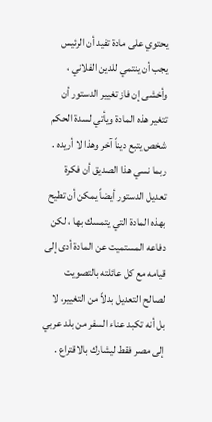يحتوي على مادة تفيد أن الرئيس يجب أن ينتمي للدين الفلاني ، وأخشى إن فاز تغيير الدستور أن تتغير هذه المادة ويأتي لسدة الحكم شخص يتبع ديناً آخر وهذا لا أريده .
ربما نسي هذا الصديق أن فكرة تعديل الدستور أيضاً يمكن أن تطيح بهذه المادة التي يتمسك بها ، لكن دفاعه المستميت عن المادة أدى إلى قيامه مع كل عائلته بالتصويت لصالح التعديل بدلاً من التغيير، لا بل أنه تكبد عناء السفر من بلد عربي إلى مصر فقط ليشارك بالاقتراع .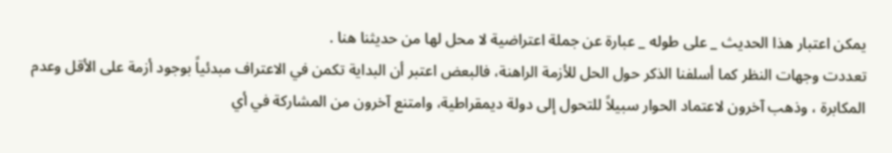يمكن اعتبار هذا الحديث _ على طوله _ عبارة عن جملة اعتراضية لا محل لها من حديثنا هنا .
تعددت وجهات النظر كما أسلفنا الذكر حول الحل للأزمة الراهنة، فالبعض اعتبر أن البداية تكمن في الاعتراف مبدئياً بوجود أزمة على الأقل وعدم المكابرة ، وذهب آخرون لاعتماد الحوار سبيلاً للتحول إلى دولة ديمقراطية، وامتنع آخرون من المشاركة في أي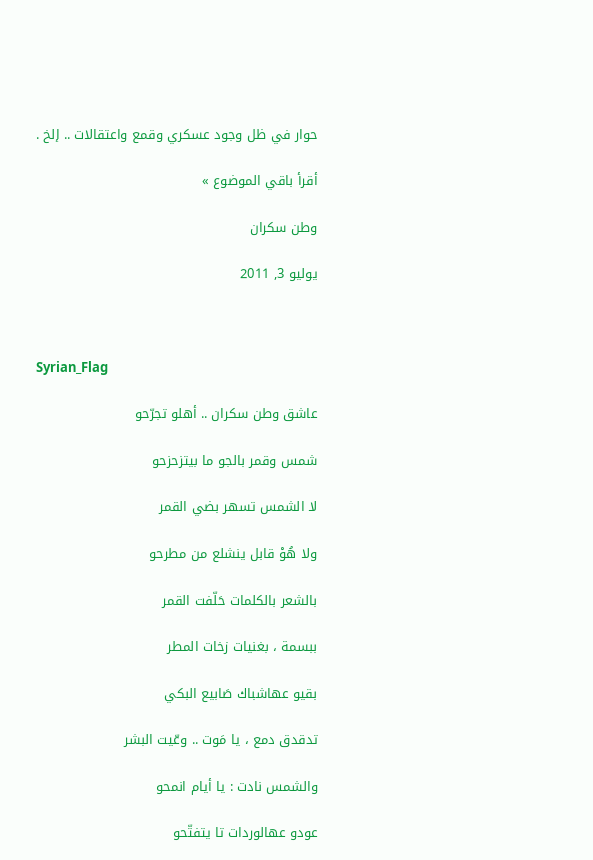حوار في ظل وجود عسكري وقمع واعتقالات .. إلخ .

أقرأ باقي الموضوع »

وطن سكران

يوليو 3, 2011



Syrian_Flag

عاشق وطن سكران .. أهلو تجرّحو

شمس وقمر بالجو ما بيتزحزحو

لا الشمس تسهر بضي القمر

ولا هُوْ قابل ينشلع من مطرحو

بالشعر بالكلمات حَلّفت القمر

ببسمة ، بغنيات زخات المطر

بقيو عهاشباك صَابيع البكي

تدقدق دمع ، يا مَوت .. وعّيت البشر

والشمس نادت : يا أيام انمحو

عودو عهالوردات تا يتفتّحو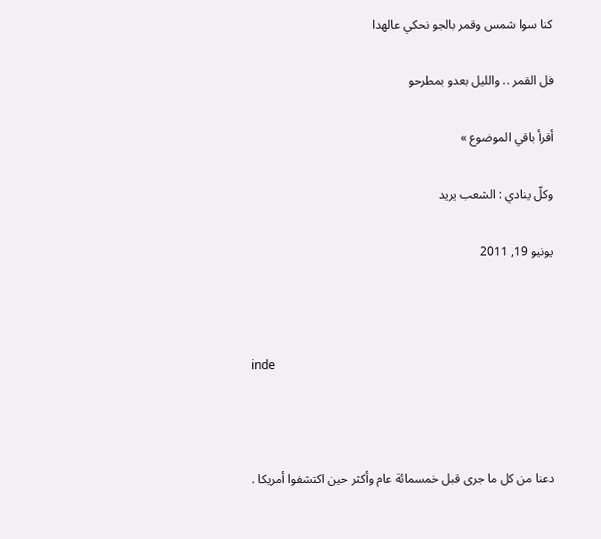كنا سوا شمس وقمر بالجو نحكي عالهدا

فل القمر .. والليل بعدو بمطرحو

أقرأ باقي الموضوع »

وكلّ ينادي : الشعب يريد

يونيو 19, 2011



inde



دعنا من كل ما جرى قبل خمسمائة عام وأكثر حين اكتشفوا أمريكا .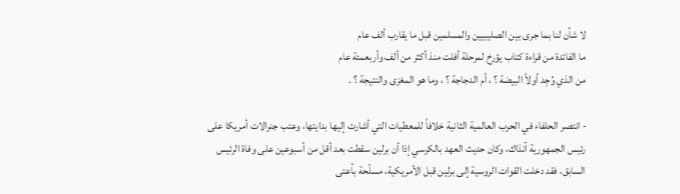لا شأن لنا بما جرى بين الصليبيين والمسلمين قبل ما يقارب ألف عام
ما الفائدة من قراءة كتاب يؤرخ لمرحلة أفلت منذ أكثر من ألف وأربعمئة عام
من الذي وُجِد أولاً البيضة ؟ ، أم الدجاجة ؟ ، وما هو المغزى والنتيجة ؟ .

- انتصر الحلفاء في الحرب العالمية الثانية خلافاً للمعطيات التي أشارت إليها بدايتها، وعتب جنرالات أمريكا على رئيس الجمهورية آنذاك، وكان حديث العهد بالكرسي إذا أن برلين سقطت بعد أقل من أسبوعين على وفاة الرئيس السابق، فقد دخلت القوات الروسية إلى برلين قبل الأمريكية، مسلّحة بأعتى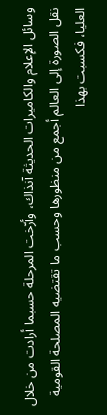وسائل الإعلام والكاميرات الحديثة آنذاك، وأرّخت المرحلة حسبما أرادت من خلال نقل الصورة إلى العالم أجمع من منظورها وحسب ما تقتضيه المصلحة القومية العليا، فكسبت بهذا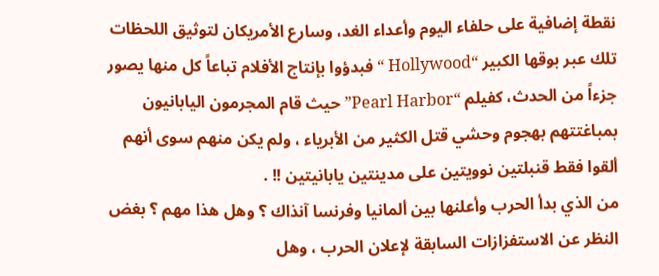نقطة إضافية على حلفاء اليوم وأعداء الغد، وسارع الأمريكان لتوثيق اللحظات تلك عبر بوقها الكبير “Hollywood “ فبدؤوا بإنتاج الأفلام تباعاً كل منها يصور جزءاً من الحدث، كفيلم “Pearl Harbor” حيث قام المجرمون اليابانيون بمباغتتهم بهجوم وحشي قتل الكثير من الأبرياء ، ولم يكن منهم سوى أنهم ألقوا فقط قنبلتين نوويتين على مدينتين يابانيتين !! .
من الذي بدأ الحرب وأعلنها بين ألمانيا وفرنسا آنذاك ؟ وهل هذا مهم ؟ بغض النظر عن الاستفزازات السابقة لإعلان الحرب ، وهل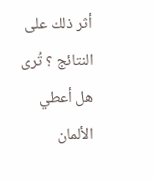أثر ذلك على النتائج ؟ تُرى هل أعطي الألمان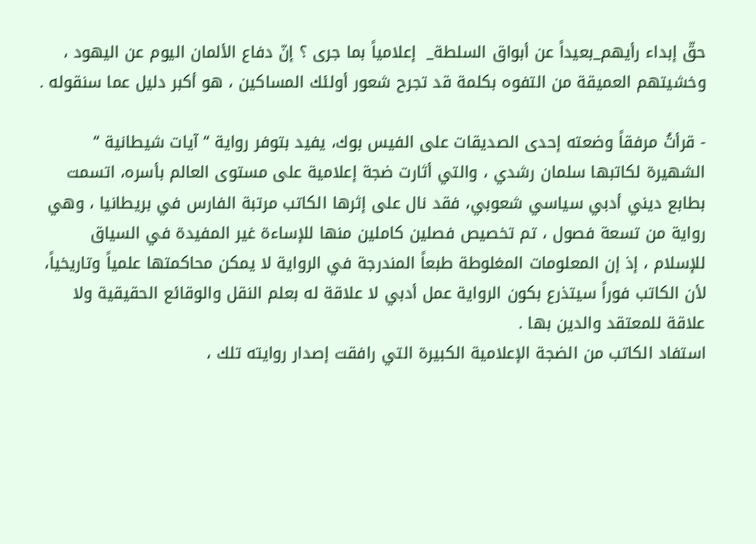حقّ إبداء رأيهم_بعيداً عن أبواق السلطة_  إعلامياً بما جرى ؟ إنّ دفاع الألمان اليوم عن اليهود ، وخشيتهم العميقة من التفوه بكلمة قد تجرح شعور أولئك المساكين ، هو أكبر دليل عما سنقوله .

- قرأتُ مرفقاً وضعته إحدى الصديقات على الفيس بوك، يفيد بتوفر رواية “ آيات شيطانية “ الشهيرة لكاتبها سلمان رشدي ، والتي أثارت ضجة إعلامية على مستوى العالم بأسره، اتسمت بطابع ديني أدبي سياسي شعوبي، فقد نال على إثرها الكاتب مرتبة الفارس في بريطانيا ، وهي رواية من تسعة فصول ، تم تخصيص فصلين كاملين منها للإساءة غير المفيدة في السياق للإسلام ، إذ إن المعلومات المغلوطة طبعاً المندرجة في الرواية لا يمكن محاكمتها علمياً وتاريخياً، لأن الكاتب فوراً سيتذرع بكون الرواية عمل أدبي لا علاقة له بعلم النقل والوقائع الحقيقية ولا علاقة للمعتقد والدين بها .
استفاد الكاتب من الضجة الإعلامية الكبيرة التي رافقت إصدار روايته تلك ،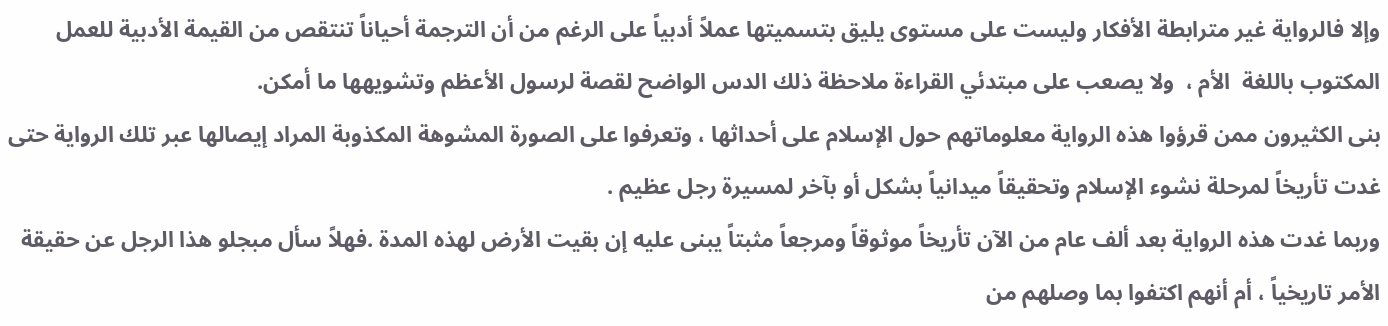وإلا فالرواية غير مترابطة الأفكار وليست على مستوى يليق بتسميتها عملاً أدبياً على الرغم من أن الترجمة أحياناً تنتقص من القيمة الأدبية للعمل المكتوب باللغة  الأم ،  ولا يصعب على مبتدئي القراءة ملاحظة ذلك الدس الواضح لقصة لرسول الأعظم وتشويهها ما أمكن.
بنى الكثيرون ممن قرؤوا هذه الرواية معلوماتهم حول الإسلام على أحداثها ، وتعرفوا على الصورة المشوهة المكذوبة المراد إيصالها عبر تلك الرواية حتى غدت تأريخاً لمرحلة نشوء الإسلام وتحقيقاً ميدانياً بشكل أو بآخر لمسيرة رجل عظيم .
وربما غدت هذه الرواية بعد ألف عام من الآن تأريخاً موثوقاً ومرجعاً مثبتاً يبنى عليه إن بقيت الأرض لهذه المدة .فهلاً سأل مبجلو هذا الرجل عن حقيقة الأمر تاريخياً ، أم أنهم اكتفوا بما وصلهم من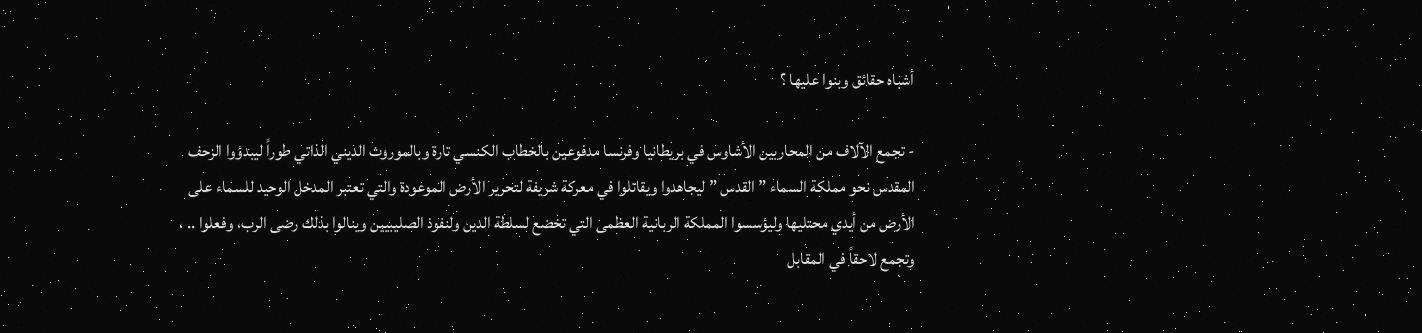أشباه حقائق وبنوا عليها ؟

- تجمع الآلاف من المحاربين الأشاوس في بريطانيا وفرنسا مدفوعين بالخطاب الكنسي تارة وبالموروث الديني الذاتي طوراً ليبدؤوا الزحف المقدس نحو مملكة السماء ” القدس ” ليجاهدوا ويقاتلوا في معركة شريفة لتحرير الأرض الموعودة والتي تعتبر المدخل الوحيد للسماء على الأرض من أيدي محتليها وليؤسسوا المملكة الربانية العظمى التي تخضع لسلطة الدين ولنفوذ الصليبيين وينالوا بذلك رضى الرب، وفعلوا .. ، وتجمع لاحقاً في المقابل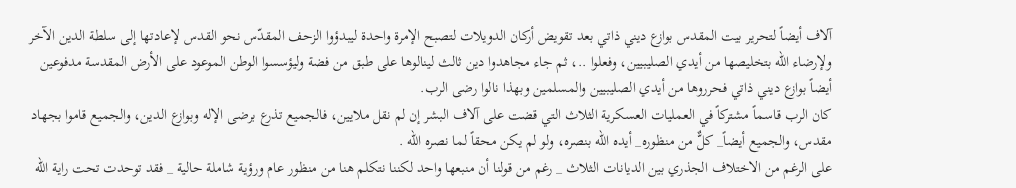آلاف أيضاً لتحرير بيت المقدس بوازع ديني ذاتي بعد تقويض أركان الدويلات لتصبح الإمرة واحدة ليبدؤوا الزحف المقدّس نحو القدس لإعادتها إلى سلطة الدين الآخر ولإرضاء الله بتخليصها من أيدي الصليبيين، وفعلوا ..، ثم جاء مجاهدوا دين ثالث لينالوها على طبق من فضة وليؤسسوا الوطن الموعود على الأرض المقدسة مدفوعين أيضاً بوازع ديني ذاتي فحرروها من أيدي الصليبيين والمسلمين وبهذا نالوا رضى الرب.
كان الرب قاسماً مشتركاً في العمليات العسكرية الثلاث التي قضت على آلاف البشر إن لم نقل ملايين، فالجميع تذرع برضى الإله وبوازع الدين، والجميع قاموا بجهاد مقدس، والجميع أيضاً_ كلٌّ من منظوره_ أيده الله بنصره، ولو لم يكن محقاً لما نصره الله .
على الرغم من الاختلاف الجذري بين الديانات الثلاث _ رغم من قولنا أن منبعها واحد لكننا نتكلم هنا من منظور عام ورؤية شاملة حالية _ فقد توحدت تحت راية الله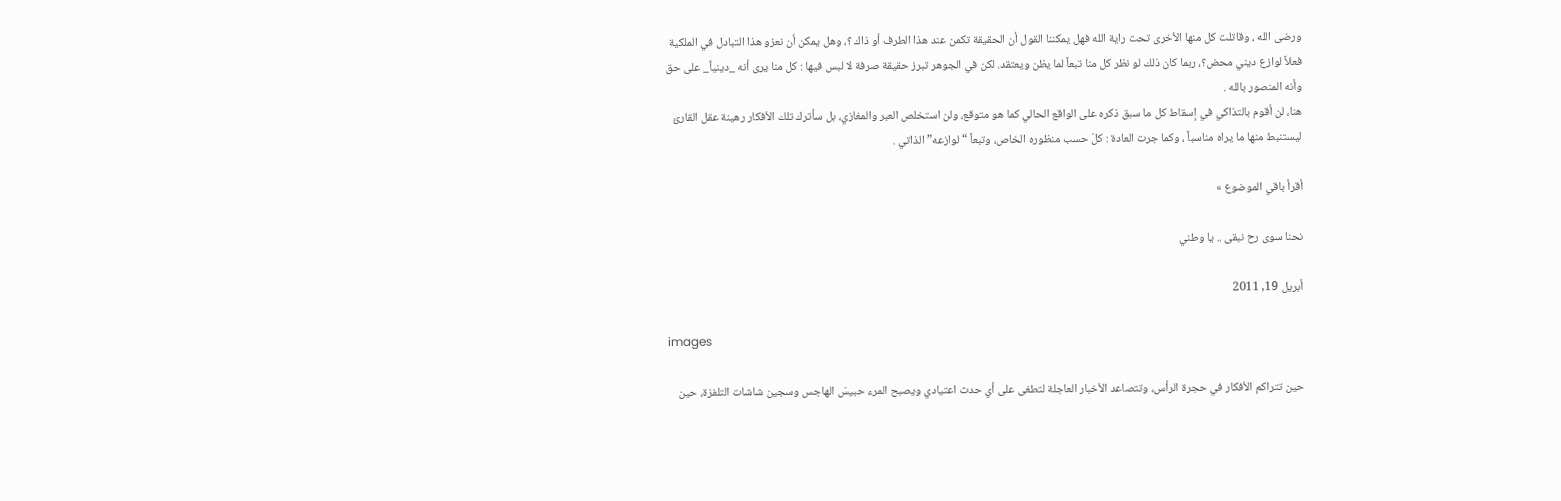ورضى الله ، وقاتلت كل منها الأخرى تحت راية الله فهل يمكننا القول أن الحقيقة تكمن عند هذا الطرف أو ذاك ؟، وهل يمكن أن نعزو هذا التبادل في الملكية فعلاً لوازع ديني محض؟، ربما كان ذلك لو نظر كل منا تبعاً لما يظن ويعتقد. لكن في الجوهر تبرز حقيقة صرفة لا لبس فيها : كل منا يرى أنه _دينياً_ على حق وأنه المنصور بالله .
هنا، لن أقوم بالتذاكي في إسقاط كل ما سبق ذكره على الواقع الحالي كما هو متوقع، ولن استخلص العبر والمغازي، بل سأترك تلك الأفكار رهينة عقل القارئ ليستنبط منها ما يراه مناسباً ، وكما جرت العادة : كلّ حسب منظوره الخاص، وتبعاً “لوازعه” الذاتي .

أقرأ باقي الموضوع »

نحنا سوى رح نبقى .. يا وطني

أبريل 19, 2011

images

حين تتراكم الأفكار في حجرة الرأس، وتتصاعد الأخبار العاجلة لتطغى على أي حدث اعتيادي ويصبح المرء حبيسَ الهاجس وسجين شاشات التلفزة، حين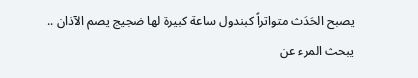يصبح الحَدَث متواتراً كبندول ساعة كبيرة لها ضجيج يصم الآذان .. يبحث المرء عن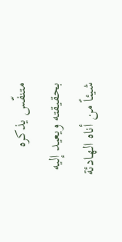متنفّس يذكره بحقيقته ويعيد إليه شيئاً من أناه الهادئة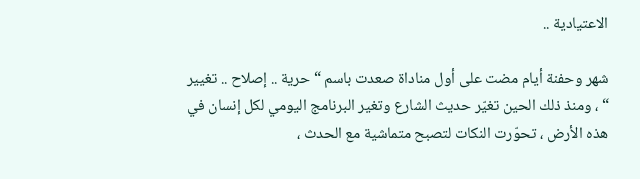الاعتيادية ..

شهر وحفنة أيام مضت على أول مناداة صعدت باسم “ حرية .. إصلاح .. تغيير “ ، ومنذ ذلك الحين تغيّر حديث الشارع وتغير البرنامج اليومي لكل إنسان في هذه الأرض ، تحوّرت النكات لتصبح متماشية مع الحدث ،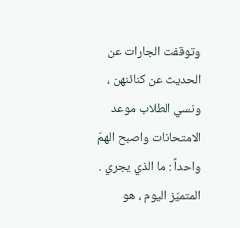وتوقفت الجارات عن الحديث عن كنائنهن ، ونسي الطلاب موعد الامتحانات واصبح الهمّ واحداً : ما الذي يجري .
المتميّز اليوم ، هو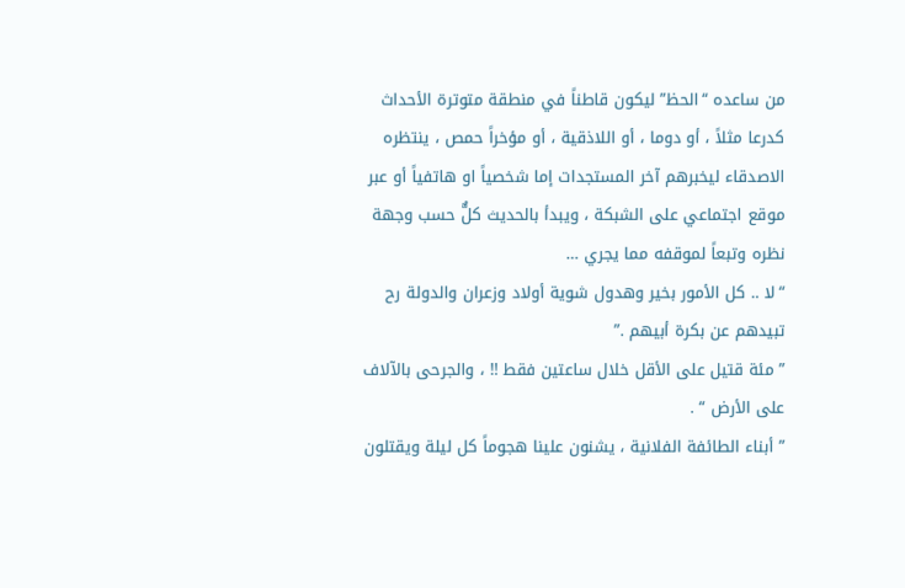من ساعده “الحظ” ليكون قاطناً في منطقة متوترة الأحداث كدرعا مثلاً ، أو دوما ، أو اللاذقية ، أو مؤخراً حمص ، ينتظره الاصدقاء ليخبرهم آخر المستجدات إما شخصياً او هاتفياً أو عبر موقع اجتماعي على الشبكة ، ويبدأ بالحديث كلٌّ حسب وجهة نظره وتبعاً لموقفه مما يجري …
“لا .. كل الأمور بخير وهدول شوية أولاد وزعران والدولة رح تبيدهم عن بكرة أبيهم .”
” مئة قتيل على الأقل خلال ساعتين فقط !! ، والجرحى بالآلاف على الأرض “ .
” أبناء الطائفة الفلانية ، يشنون علينا هجوماً كل ليلة ويقتلون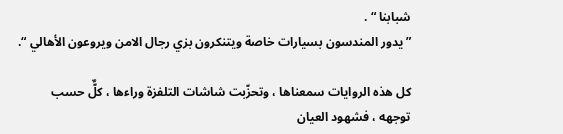شبابنا “ .
” يدور المندسون بسيارات خاصة ويتنكرون بزي رجال الامن ويروعون الأهالي “.

كل هذه الروايات سمعناها ، وتحزّبت شاشات التلفزة وراءها ، كلٌّ حسب توجهه ، فشهود العيان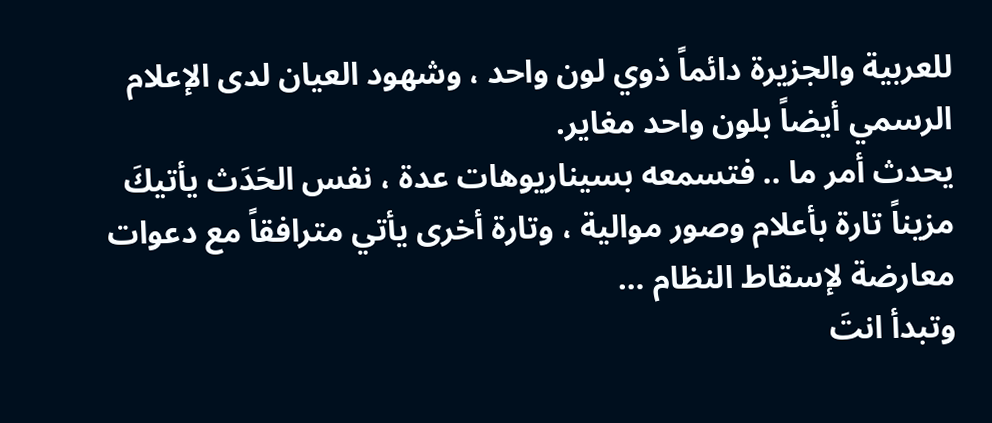للعربية والجزيرة دائماً ذوي لون واحد ، وشهود العيان لدى الإعلام الرسمي أيضاً بلون واحد مغاير.
يحدث أمر ما .. فتسمعه بسيناريوهات عدة ، نفس الحَدَث يأتيكَ مزيناً تارة بأعلام وصور موالية ، وتارة أخرى يأتي مترافقاً مع دعوات معارضة لإسقاط النظام …
وتبدأ انتَ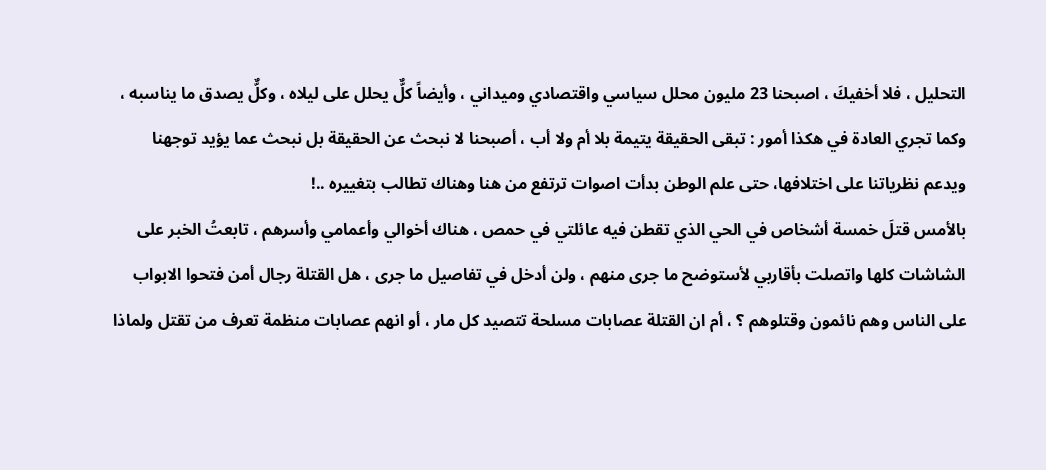التحليل ، فلا أخفيكَ ، اصبحنا 23 مليون محلل سياسي واقتصادي وميداني ، وأيضاً كلٌّ يحلل على ليلاه ، وكلٌّ يصدق ما يناسبه ، وكما تجري العادة في هكذا أمور : تبقى الحقيقة يتيمة بلا أم ولا أب ، أصبحنا لا نبحث عن الحقيقة بل نبحث عما يؤيد توجهنا ويدعم نظرياتنا على اختلافها، حتى علم الوطن بدأت اصوات ترتفع من هنا وهناك تطالب بتغييره ..!
بالأمس قتلَ خمسة أشخاص في الحي الذي تقطن فيه عائلتي في حمص ، هناك أخوالي وأعمامي وأسرهم ، تابعتُ الخبر على الشاشات كلها واتصلت بأقاربي لأستوضح ما جرى منهم ، ولن أدخل في تفاصيل ما جرى ، هل القتلة رجال أمن فتحوا الابواب على الناس وهم نائمون وقتلوهم ؟ ، أم ان القتلة عصابات مسلحة تتصيد كل مار ، أو انهم عصابات منظمة تعرف من تقتل ولماذا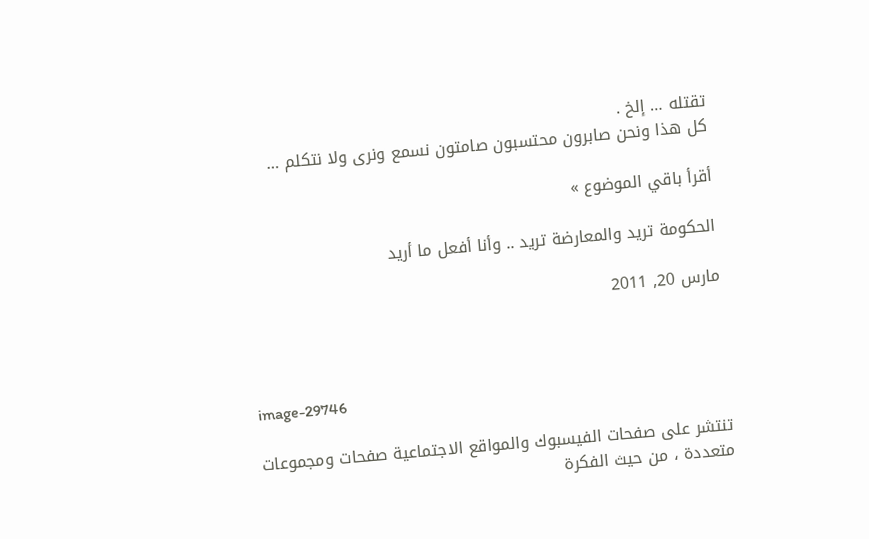تقتله … إلخ .
كل هذا ونحن صابرون محتسبون صامتون نسمع ونرى ولا نتكلم …

أقرأ باقي الموضوع »

الحكومة تريد والمعارضة تريد .. وأنا أفعل ما أريد

مارس 20, 2011



image-29746

تنتشر على صفحات الفيسبوك والمواقع الاجتماعية صفحات ومجموعات متعددة ، من حيث الفكرة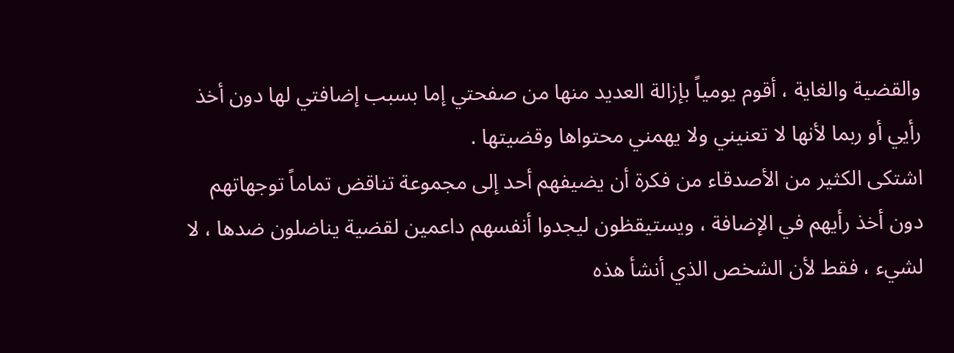والقضية والغاية ، أقوم يومياً بإزالة العديد منها من صفحتي إما بسبب إضافتي لها دون أخذ رأيي أو ربما لأنها لا تعنيني ولا يهمني محتواها وقضيتها .
اشتكى الكثير من الأصدقاء من فكرة أن يضيفهم أحد إلى مجموعة تناقض تماماً توجهاتهم دون أخذ رأيهم في الإضافة ، ويستيقظون ليجدوا أنفسهم داعمين لقضية يناضلون ضدها ، لا لشيء ، فقط لأن الشخص الذي أنشأ هذه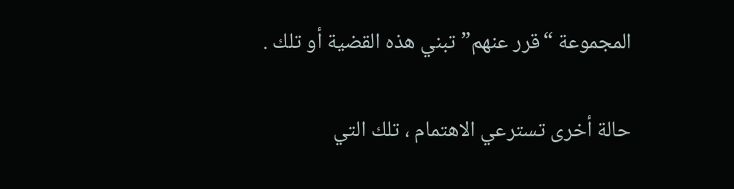المجموعة “قرر عنهم” تبني هذه القضية أو تلك .

حالة أخرى تسترعي الاهتمام ، تلك التي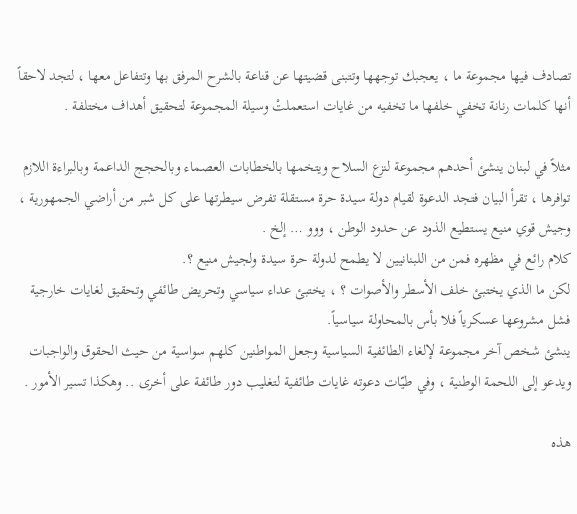تصادف فيها مجموعة ما ، يعجبك توجهها وتتبنى قضيتها عن قناعة بالشرح المرفق بها وتتفاعل معها ، لتجد لاحقاً أنها كلمات رنانة تخفي خلفها ما تخفيه من غايات استعملتْ وسيلة المجموعة لتحقيق أهداف مختلفة .

مثلاً في لبنان ينشئ أحدهم مجموعة لنزع السلاح ويتخمها بالخطابات العصماء وبالحجج الداعمة وبالبراءة اللازم توافرها ، تقرأ البيان فتجد الدعوة لقيام دولة سيدة حرة مستقلة تفرض سيطرتها على كل شبر من أراضي الجمهورية ، وجيش قوي منيع يستطيع الذود عن حدود الوطن ، ووو … إلخ .
كلام رائع في مظهره فمن من اللبنانيين لا يطمح لدولة حرة سيدة ولجيش منيع ؟.
لكن ما الذي يختبئ خلف الأسطر والأصوات ؟ ، يختبئ عداء سياسي وتحريض طائفي وتحقيق لغايات خارجية فشل مشروعها عسكرياً فلا بأس بالمحاولة سياسياً.
ينشئ شخص آخر مجموعة لإلغاء الطائفية السياسية وجعل المواطنين كلهم سواسية من حيث الحقوق والواجبات ويدعو إلى اللحمة الوطنية ، وفي طيّات دعوته غايات طائفية لتغليب دور طائفة على أخرى .. وهكذا تسير الأمور .

هذه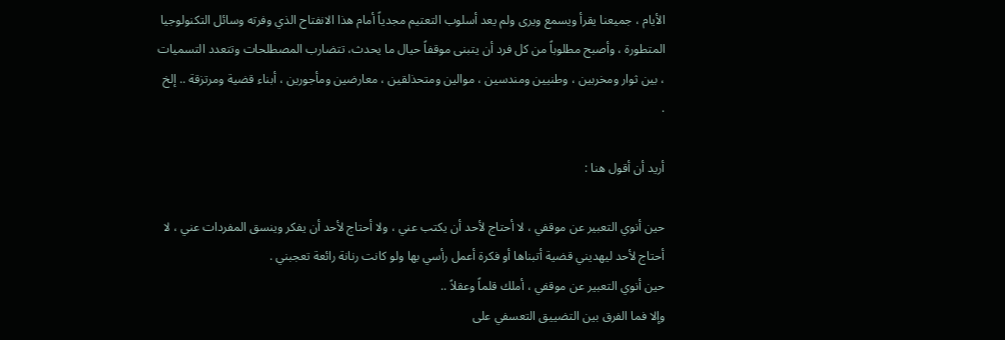الأيام ، جميعنا يقرأ ويسمع ويرى ولم يعد أسلوب التعتيم مجدياً أمام هذا الانفتاح الذي وفرته وسائل التكنولوجيا المتطورة ، وأصبح مطلوباً من كل فرد أن يتبنى موقفاً حيال ما يحدث، تتضارب المصطلحات وتتعدد التسميات ، بين ثوار ومخربين ، وطنيين ومندسين ، موالين ومتحذلقين ، معارضين ومأجورين ، أبناء قضية ومرتزقة .. إلخ .

أريد أن أقول هنا :

حين أنوي التعبير عن موقفي ، لا أحتاج لأحد أن يكتب عني ، ولا أحتاج لأحد أن يفكر وينسق المفردات عني ، لا أحتاج لأحد ليهديني قضية أتبناها أو فكرة أعمل رأسي بها ولو كانت رنانة رائعة تعجبني .
حين أنوي التعبير عن موقفي ، أملك قلماً وعقلاً ..
وإلا فما الفرق بين التضييق التعسفي على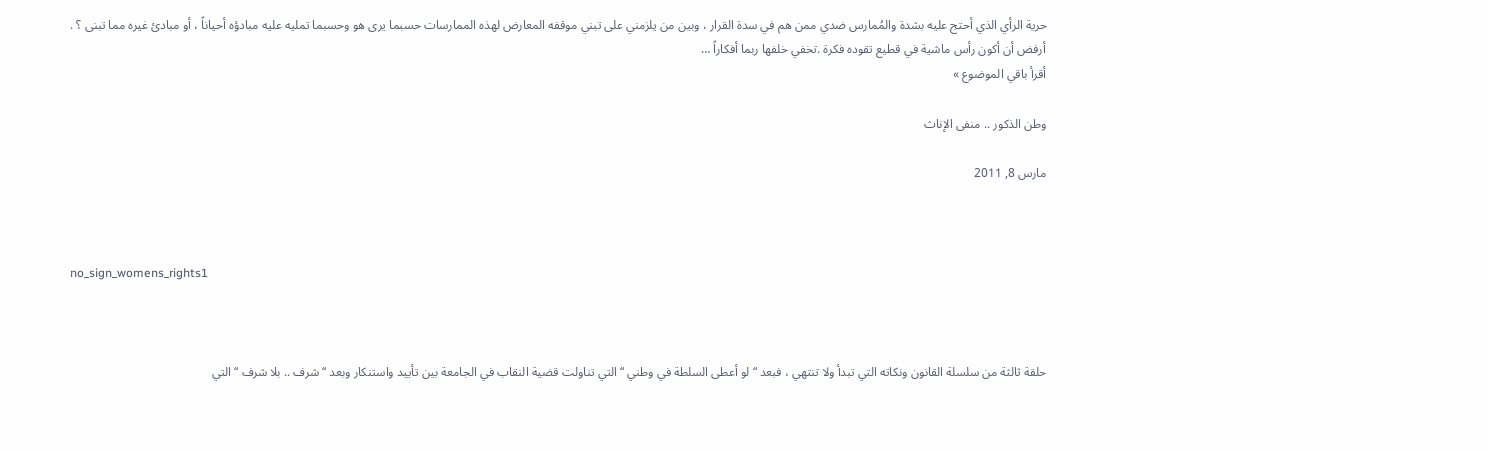حرية الرأي الذي أحتج عليه بشدة والمُمارس ضدي ممن هم في سدة القرار ، وبين من يلزمني على تبني موقفه المعارض لهذه الممارسات حسبما يرى هو وحسبما تمليه عليه مبادؤه أحياناً ، أو مبادئ غيره مما تبنى ؟ .
أرفض أن أكون رأس ماشية في قطيع تقوده فكرة .تخفي خلفها ربما أفكاراً …
أقرأ باقي الموضوع »

وطن الذكور .. منفى الإناث

مارس 8, 2011



no_sign_womens_rights1



حلقة ثالثة من سلسلة القانون ونكاته التي تبدأ ولا تنتهي ، فبعد “ لو أعطى السلطة في وطني “ التي تناولت قضية النقاب في الجامعة بين تأييد واستنكار وبعد “ شرف .. بلا شرف “ التي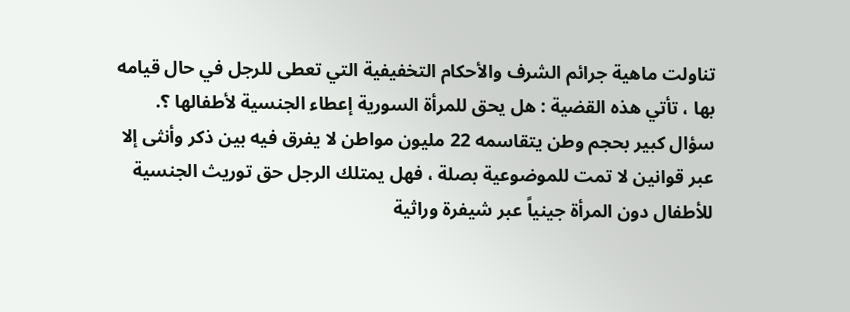تناولت ماهية جرائم الشرف والأحكام التخفيفية التي تعطى للرجل في حال قيامه بها ، تأتي هذه القضية : هل يحق للمرأة السورية إعطاء الجنسية لأطفالها ؟.
سؤال كبير بحجم وطن يتقاسمه 22 مليون مواطن لا يفرق فيه بين ذكر وأنثى إلا عبر قوانين لا تمت للموضوعية بصلة ، فهل يمتلك الرجل حق توريث الجنسية للأطفال دون المرأة جينياً عبر شيفرة وراثية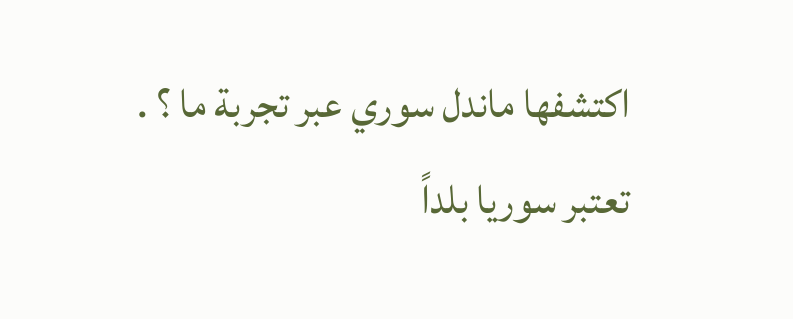اكتشفها ماندل سوري عبر تجربة ما ؟ .
تعتبر سوريا بلداً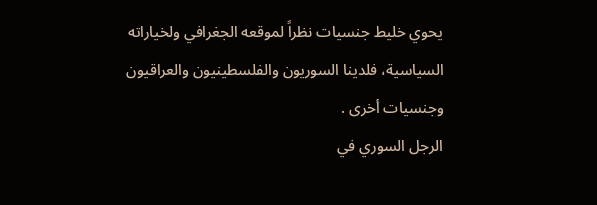يحوي خليط جنسيات نظراً لموقعه الجغرافي ولخياراته السياسية، فلدينا السوريون والفلسطينيون والعراقيون وجنسيات أخرى .
الرجل السوري في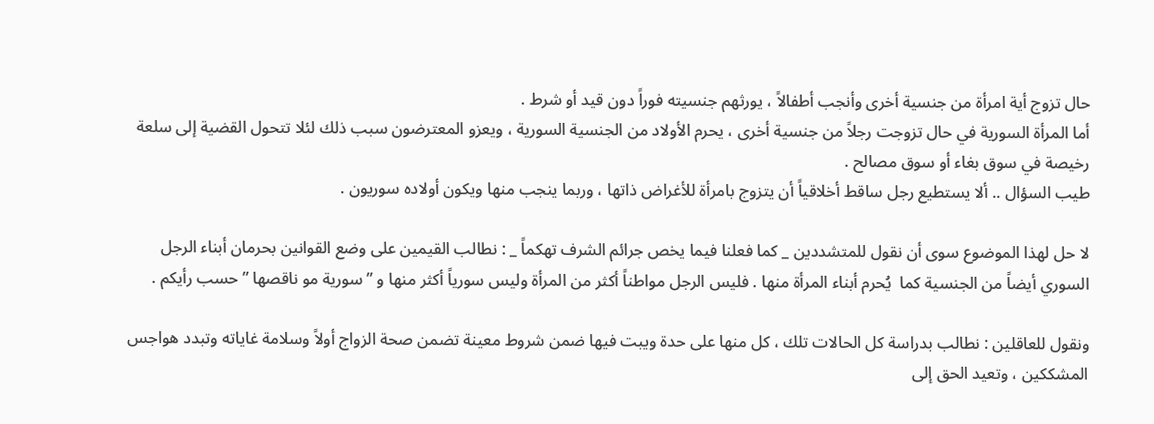حال تزوج أية امرأة من جنسية أخرى وأنجب أطفالاً ، يورثهم جنسيته فوراً دون قيد أو شرط .
أما المرأة السورية في حال تزوجت رجلاً من جنسية أخرى ، يحرم الأولاد من الجنسية السورية ، ويعزو المعترضون سبب ذلك لئلا تتحول القضية إلى سلعة رخيصة في سوق بغاء أو سوق مصالح .
طيب السؤال .. ألا يستطيع رجل ساقط أخلاقياً أن يتزوج بامرأة للأغراض ذاتها ، وربما ينجب منها ويكون أولاده سوريون .

لا حل لهذا الموضوع سوى أن نقول للمتشددين _ كما فعلنا فيما يخص جرائم الشرف تهكماً _ : نطالب القيمين على وضع القوانين بحرمان أبناء الرجل السوري أيضاً من الجنسية كما  يُحرم أبناء المرأة منها . فليس الرجل مواطناً أكثر من المرأة وليس سورياً أكثر منها و ” سورية مو ناقصها ” حسب رأيكم .

ونقول للعاقلين : نطالب بدراسة كل الحالات تلك ، كل منها على حدة ويبت فيها ضمن شروط معينة تضمن صحة الزواج أولاً وسلامة غاياته وتبدد هواجس المشككين ، وتعيد الحق إلى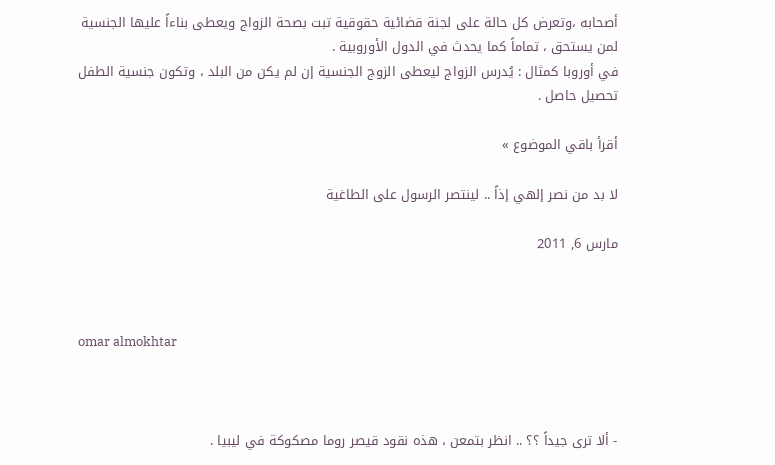أصحابه ،وتعرض كل حالة على لجنة قضائية حقوقية تبت بصحة الزواج ويعطى بناءاً عليها الجنسية لمن يستحق ، تماماً كما يحدث في الدول الأوروبية .
في أوروبا كمثال : يُدرس الزواج ليعطى الزوج الجنسية إن لم يكن من البلد ، وتكون جنسية الطفل تحصيل حاصل .

أقرأ باقي الموضوع »

لا بد من نصر إلهي إذاً .. لينتصر الرسول على الطاغية

مارس 6, 2011



omar almokhtar



- ألا ترى جيداً ؟؟ .. انظر بتمعن ، هذه نقود قيصر روما مصكوكة في ليبيا .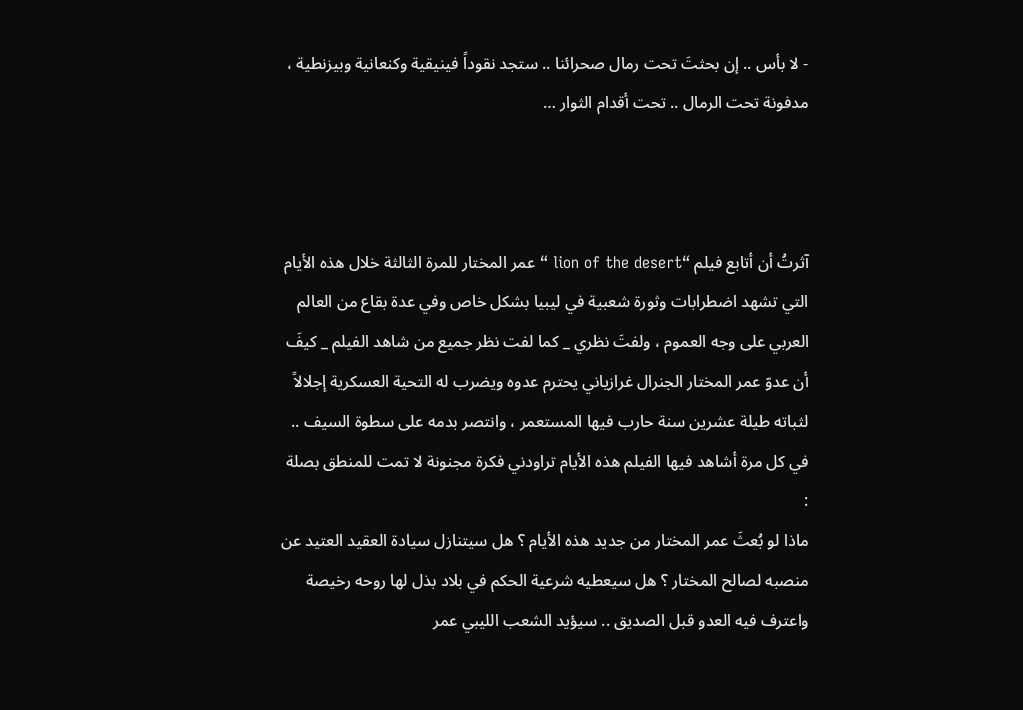- لا بأس .. إن بحثتَ تحت رمال صحرائنا .. ستجد نقوداً فينيقية وكنعانية وبيزنطية ، مدفونة تحت الرمال .. تحت أقدام الثوار …



آثرتُ أن أتابع فيلم “lion of the desert “ عمر المختار للمرة الثالثة خلال هذه الأيام التي تشهد اضطرابات وثورة شعبية في ليبيا بشكل خاص وفي عدة بقاع من العالم العربي على وجه العموم ، ولفتَ نظري _ كما لفت نظر جميع من شاهد الفيلم _ كيفَ أن عدوّ عمر المختار الجنرال غرازياني يحترم عدوه ويضرب له التحية العسكرية إجلالاً لثباته طيلة عشرين سنة حارب فيها المستعمر ، وانتصر بدمه على سطوة السيف ..
في كل مرة أشاهد فيها الفيلم هذه الأيام تراودني فكرة مجنونة لا تمت للمنطق بصلة :
ماذا لو بُعثَ عمر المختار من جديد هذه الأيام ؟ هل سيتنازل سيادة العقيد العتيد عن منصبه لصالح المختار ؟ هل سيعطيه شرعية الحكم في بلاد بذل لها روحه رخيصة واعترف فيه العدو قبل الصديق .. سيؤيد الشعب الليبي عمر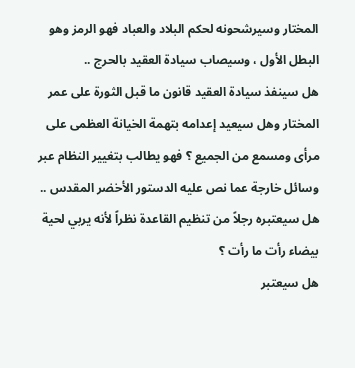المختار وسيرشحونه لحكم البلاد والعباد فهو الرمز وهو البطل الأول ، وسيصاب سيادة العقيد بالحرج ..
هل سينفذ سيادة العقيد قانون ما قبل الثورة على عمر المختار وهل سيعيد إعدامه بتهمة الخيانة العظمى على مرأى ومسمع من الجميع ؟ فهو يطالب بتغيير النظام عبر وسائل خارجة عما نص عليه الدستور الأخضر المقدس ..
هل سيعتبره رجلاً من تنظيم القاعدة نظراً لأنه يربي لحية بيضاء رأت ما رأت ؟
هل سيعتبر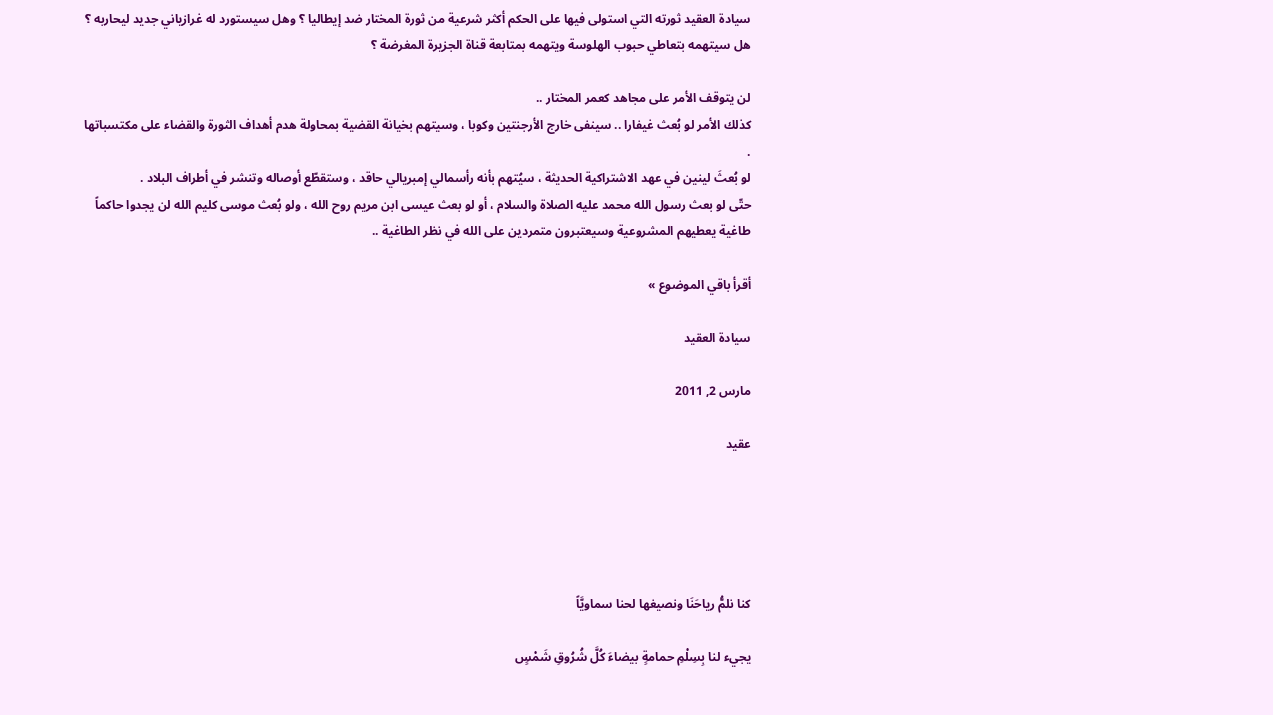سيادة العقيد ثورته التي استولى فيها على الحكم أكثر شرعية من ثورة المختار ضد إيطاليا ؟ وهل سيستورد له غرازياني جديد ليحاربه ؟ هل سيتهمه بتعاطي حبوب الهلوسة ويتهمه بمتابعة قناة الجزيرة المغرضة ؟

لن يتوقف الأمر على مجاهد كعمر المختار ..
كذلك الأمر لو بُعث غيفارا .. سينفى خارج الأرجنتين وكوبا ، وسيتهم بخيانة القضية بمحاولة هدم أهداف الثورة والقضاء على مكتسباتها .
لو بُعثَ لينين في عهد الاشتراكية الحديثة ، سيُتهم بأنه رأسمالي إمبريالي حاقد ، وستقطّع أوصاله وتنشر في أطراف البلاد .
حتّى لو بعث رسول الله محمد عليه الصلاة والسلام ، أو لو بعث عيسى ابن مريم روح الله ، ولو بُعث موسى كليم الله لن يجدوا حاكماً طاغية يعطيهم المشروعية وسيعتبرون متمردين على الله في نظر الطاغية ..

أقرأ باقي الموضوع »

سيادة العقيد

مارس 2, 2011

عقيد





كنا نلمُّ رياحَنَا ونصيغها لحنا سماويَّاً

يجيء لنا بِسِلْمِ حمامةٍ بيضاءَ كُلَّ شُرُوقِ شَمْسٍ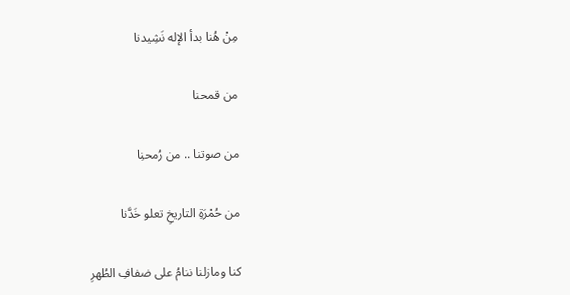مِنْ هُنا بدأ الإله نَشِيدنا

من قمحنا

من صوتنا .. من رُمحنِا

من حُمْرَةِ التاريخِ تعلو خَدَّنا

كنا ومازلنا ننامُ على ضفافِ الطُهرِ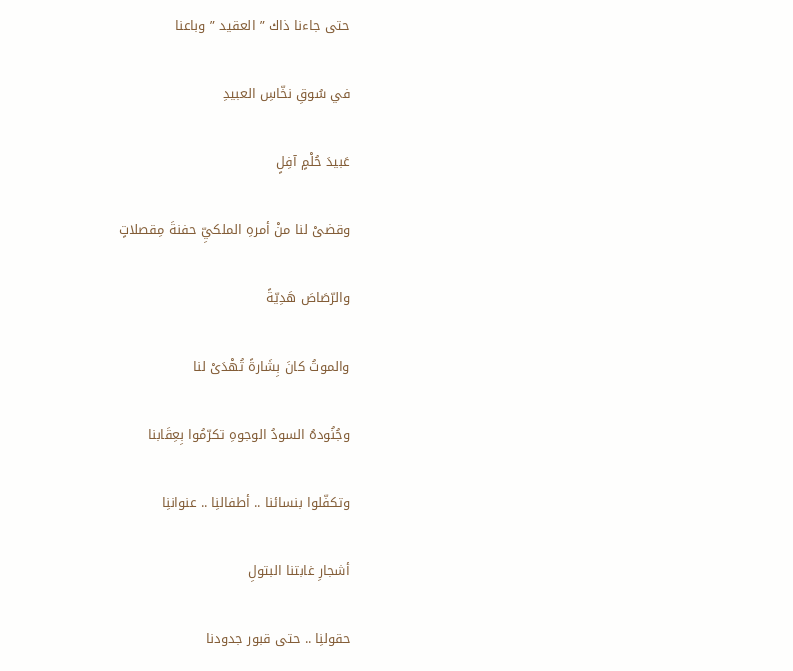حتى جاءنا ذاك ” العقيد ” وباعنا

في سُوقِ نخّاسِ العبيدِ

عَبيدَ حُلْمٍ آفِلٍ

وقضىْ لنا منْ أمرهِ الملكيِّ حفنةَ مِقصلاتٍ

والرّصَاصَ هَدِيّةً

والموتُ كانَ بِشَارةً تُهْدَىْ لنا

وجُنُودهُ السودُ الوجوهِ تكرّمُوا بِعِقَابنا

وتكفّلوا بنسائنا .. أطفالنِا .. عنواننِا

أشجارِ غابتنا البتولِ

حقولنِا .. حتى قبور جدودنا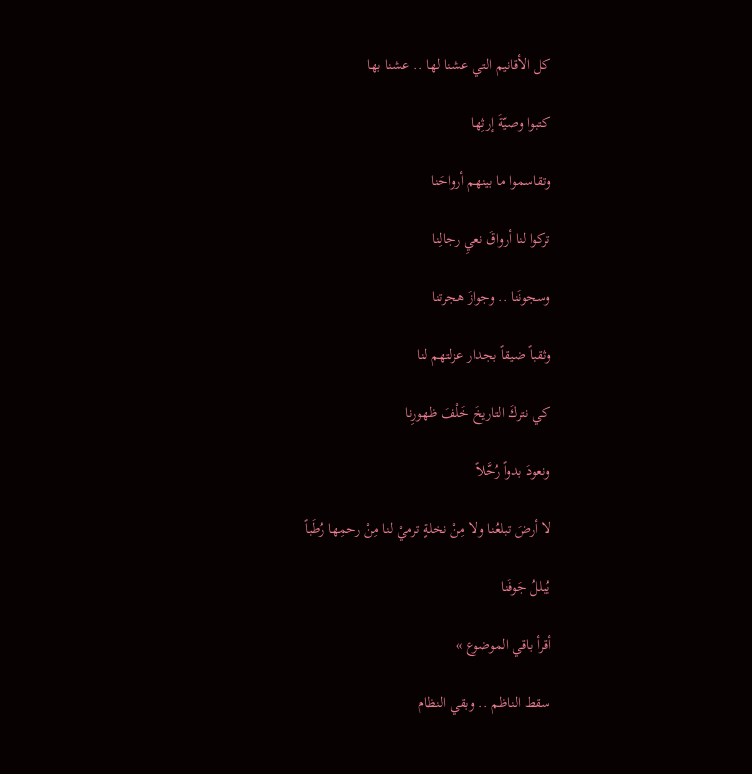كل الأقانيم التي عشنا لها .. عشنا بها

كتبوا وصيّةَ إرثِها

وتقاسموا ما بينهم أرواحَنا

تركوا لنا أرواقَ نعيِ رجالِنا

وسجونَنا .. وجوازَ هجرتنا

وثقباً ضيقاً بجدار عزلتهم لنا

كي نتركَ التاريخَ خَلْفَ ظهورِنا

ونعودَ بدواً رُحَّلاً

لا أرضَ تبلعُنا ولا مِنْ نخلةٍ ترميْ لنا مِنْ رحمِها رُطَباً

يُبللُ جَوفَنا

أقرأ باقي الموضوع »

سقط الناظم .. وبقي النظام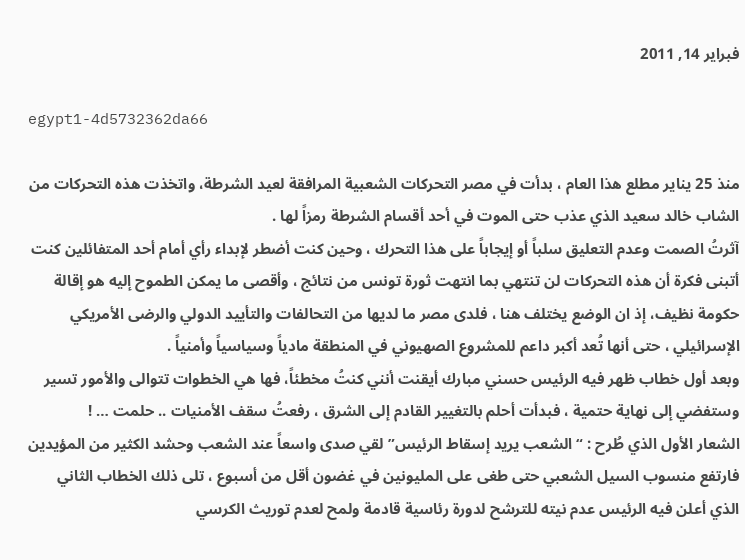فبراير 14, 2011

egypt1-4d5732362da66

منذ 25 يناير مطلع هذا العام ، بدأت في مصر التحركات الشعبية المرافقة لعيد الشرطة، واتخذت هذه التحركات من الشاب خالد سعيد الذي عذب حتى الموت في أحد أقسام الشرطة رمزاً لها .
آثرتُ الصمت وعدم التعليق سلباً أو إيجاباً على هذا التحرك ، وحين كنت أضطر لإبداء رأي أمام أحد المتفائلين كنت أتبنى فكرة أن هذه التحركات لن تنتهي بما انتهت ثورة تونس من نتائج ، وأقصى ما يمكن الطموح إليه هو إقالة حكومة نظيف، إذ ان الوضع يختلف هنا ، فلدى مصر ما لديها من التحالفات والتأييد الدولي والرضى الأمريكي الإسرائيلي ، حتى أنها تُعد أكبر داعم للمشروع الصهيوني في المنطقة مادياً وسياسياً وأمنياً .
وبعد أول خطاب ظهر فيه الرئيس حسني مبارك أيقنت أنني كنتُ مخطئاً، فها هي الخطوات تتوالى والأمور تسير وستفضي إلى نهاية حتمية ، فبدأت أحلم بالتغيير القادم إلى الشرق ، رفعتُ سقف الأمنيات .. حلمت … !
الشعار الأول الذي طُرح : “الشعب يريد إسقاط الرئيس” لقي صدى واسعاً عند الشعب وحشد الكثير من المؤيدين فارتفع منسوب السيل الشعبي حتى طغى على المليونين في غضون أقل من أسبوع ، تلى ذلك الخطاب الثاني الذي أعلن فيه الرئيس عدم نيته للترشح لدورة رئاسية قادمة ولمح لعدم توريث الكرسي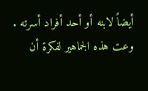أيضاً لابنه أو أحد أفراد أسرته .
وعت هذه الجماهير لفكرة أن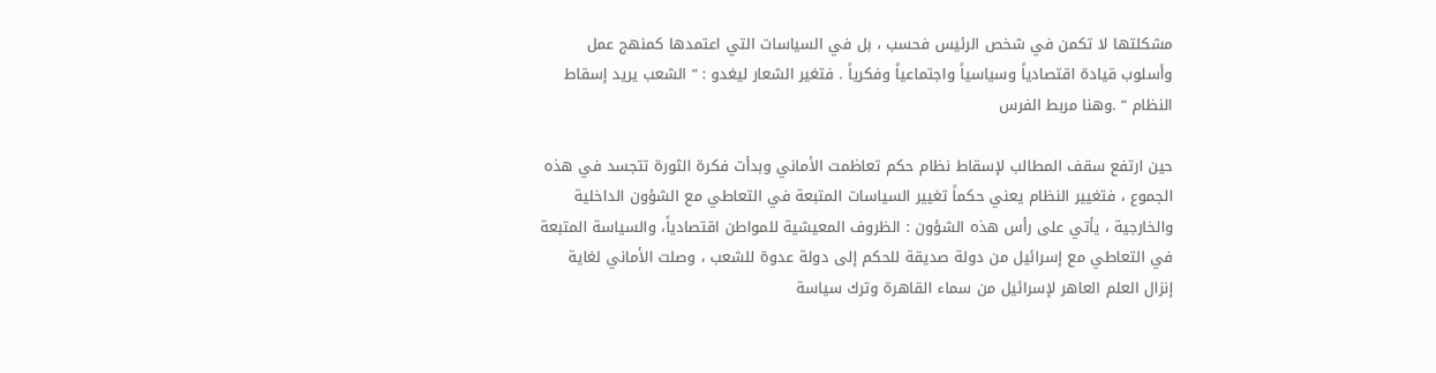مشكلتها لا تكمن في شخص الرئيس فحسب ، بل في السياسات التي اعتمدها كمنهج عمل وأسلوب قيادة اقتصادياً وسياسياً واجتماعياً وفكرياً . فتغير الشعار ليغدو : “ الشعب يريد إسقاط النظام “ .وهنا مربط الفرس

حين ارتفع سقف المطالب لإسقاط نظام حكم تعاظمت الأماني وبدأت فكرة الثورة تتجسد في هذه الجموع ، فتغيير النظام يعني حكماً تغيير السياسات المتبعة في التعاطي مع الشؤون الداخلية والخارجية ، يأتي على رأس هذه الشؤون : الظروف المعيشية للمواطن اقتصادياً، والسياسة المتبعة في التعاطي مع إسرائيل من دولة صديقة للحكم إلى دولة عدوة للشعب ، وصلت الأماني لغاية إنزال العلم العاهر لإسرائيل من سماء القاهرة وترك سياسة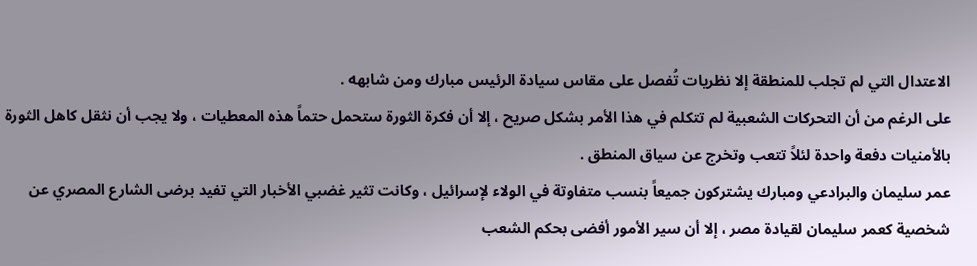الاعتدال التي لم تجلب للمنطقة إلا نظريات تُفصل على مقاس سيادة الرئيس مبارك ومن شابهه .
على الرغم من أن التحركات الشعبية لم تتكلم في هذا الأمر بشكل صريح ، إلا أن فكرة الثورة ستحمل حتماً هذه المعطيات ، ولا يجب أن نثقل كاهل الثورة بالأمنيات دفعة واحدة لئلاً تتعب وتخرج عن سياق المنطق .
عمر سليمان والبرادعي ومبارك يشتركون جميعاً بنسب متفاوتة في الولاء لإسرائيل ، وكانت تثير غضبي الأخبار التي تفيد برضى الشارع المصري عن شخصية كعمر سليمان لقيادة مصر ، إلا أن سير الأمور أفضى بحكم الشعب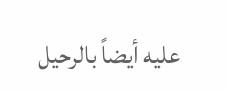عليه أيضاً بالرحيل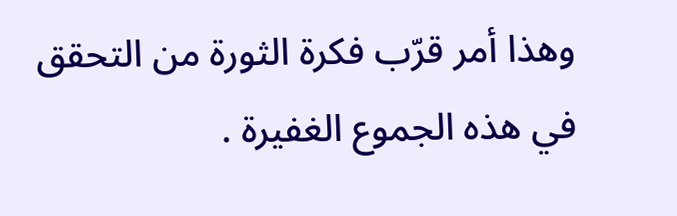وهذا أمر قرّب فكرة الثورة من التحقق في هذه الجموع الغفيرة .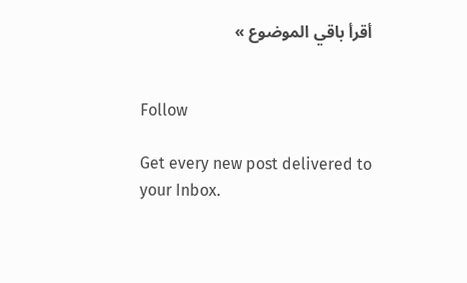أقرأ باقي الموضوع »


Follow

Get every new post delivered to your Inbox.